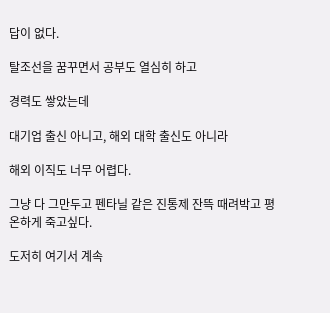답이 없다.

탈조선을 꿈꾸면서 공부도 열심히 하고

경력도 쌓았는데

대기업 출신 아니고, 해외 대학 출신도 아니라

해외 이직도 너무 어렵다.

그냥 다 그만두고 펜타닐 같은 진통제 잔뜩 때려박고 평온하게 죽고싶다.

도저히 여기서 계속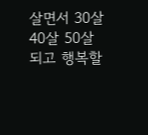살면서 30살 40살 50살 되고 행복할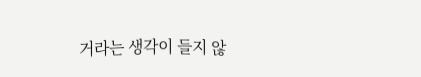거라는 생각이 들지 않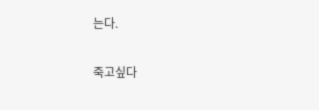는다.

죽고싶다